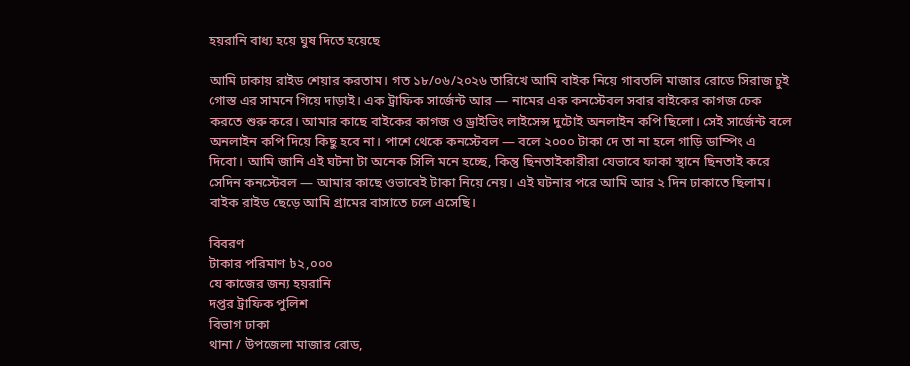হয়রানি বাধ্য হয়ে ঘুষ দিতে হয়েছে

আমি ঢাকায় রাইড শেয়ার করতাম। গত ১৮/০৬/২০২৬ তারিখে আমি বাইক নিয়ে গাবতলি মাজার রোডে সিরাজ চুই গোস্ত এর সামনে গিয়ে দাড়াই। এক ট্রাফিক সার্জেন্ট আর — নামের এক কনস্টেবল সবার বাইকের কাগজ চেক করতে শুরু করে। আমার কাছে বাইকের কাগজ ও ড্রাইভিং লাইসেন্স দুটোই অনলাইন কপি ছিলো। সেই সার্জেন্ট বলে অনলাইন কপি দিয়ে কিছু হবে না। পাশে থেকে কনস্টেবল — বলে ২০০০ টাকা দে তা না হলে গাড়ি ডাম্পিং এ দিবো। আমি জানি এই ঘটনা টা অনেক সিলি মনে হচ্ছে, কিন্তু ছিনতাইকারীরা যেভাবে ফাকা স্থানে ছিনতাই করে সেদিন কনস্টেবল — আমার কাছে ওভাবেই টাকা নিয়ে নেয়। এই ঘটনার পরে আমি আর ২ দিন ঢাকাতে ছিলাম। বাইক রাইড ছেড়ে আমি গ্রামের বাসাতে চলে এসেছি।

বিবরণ
টাকার পরিমাণ ৳২,০০০
যে কাজের জন্য হয়রানি
দপ্তর ট্রাফিক পুলিশ
বিভাগ ঢাকা
থানা / উপজেলা মাজার রোড,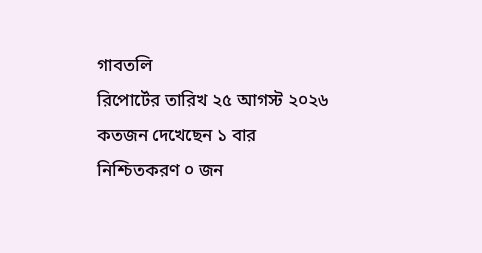গাবতলি
রিপোর্টের তারিখ ২৫ আগস্ট ২০২৬
কতজন দেখেছেন ১ বার
নিশ্চিতকরণ ০ জন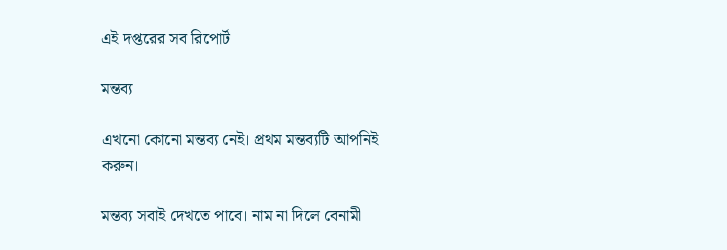এই দপ্তরের সব রিপোর্ট

মন্তব্য

এখনো কোনো মন্তব্য নেই। প্রথম মন্তব্যটি আপনিই করুন।

মন্তব্য সবাই দেখতে পাবে। নাম না দিলে বেনামী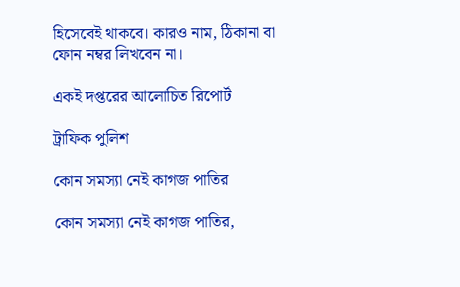হিসেবেই থাকবে। কারও নাম, ঠিকানা বা ফোন নম্বর লিখবেন না।

একই দপ্তরের আলোচিত রিপোর্ট

ট্রাফিক পুলিশ

কোন সমস্যা নেই কাগজ পাতির

কোন সমস্যা নেই কাগজ পাতির,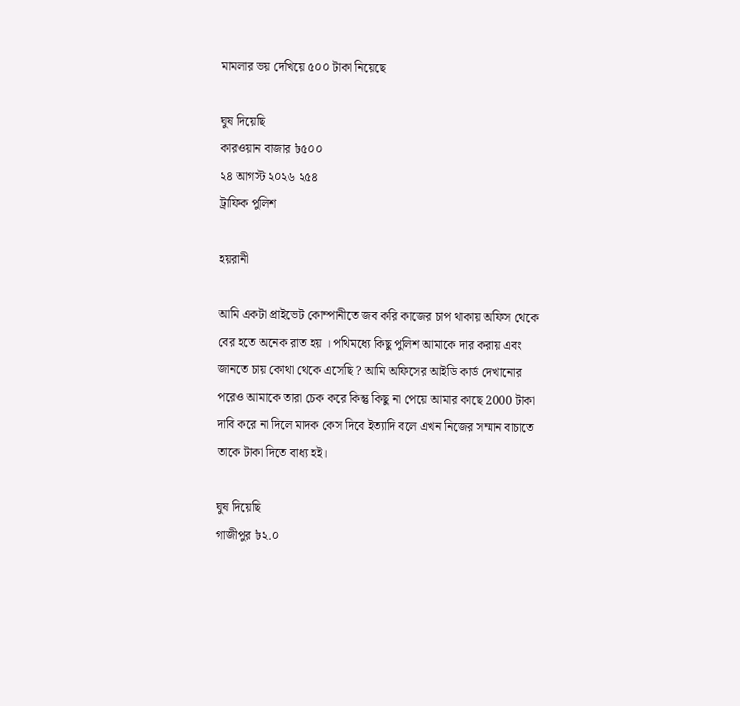মামলার ভয় দেখিয়ে ৫০০ টাকা নিয়েছে

ঘুষ দিয়েছি
কারওয়ান বাজার ৳৫০০
২৪ আগস্ট ২০২৬ ২৫৪
ট্রাফিক পুলিশ

হয়রানী

আমি একটা প্রাইভেট কোম্পানীতে জব করি কাজের চাপ থাকায় অফিস থেকে বের হতে অনেক রাত হয় । পথিমধ্যে কিছু পুলিশ আমাকে দার করায় এবং জানতে চায় কোথা থেকে এসেছি ? আমি অফিসের আইডি কার্ড দেখানোর পরেও আমাকে তারা চেক করে কিন্তু কিছু না পেয়ে আমার কাছে 2000 টাকা দাবি করে না দিলে মাদক কেস দিবে ইত্যাদি বলে এখন নিজের সম্মান বাচাতে তাকে টাকা দিতে বাধ্য হই।

ঘুষ দিয়েছি
গাজীপুর ৳২.০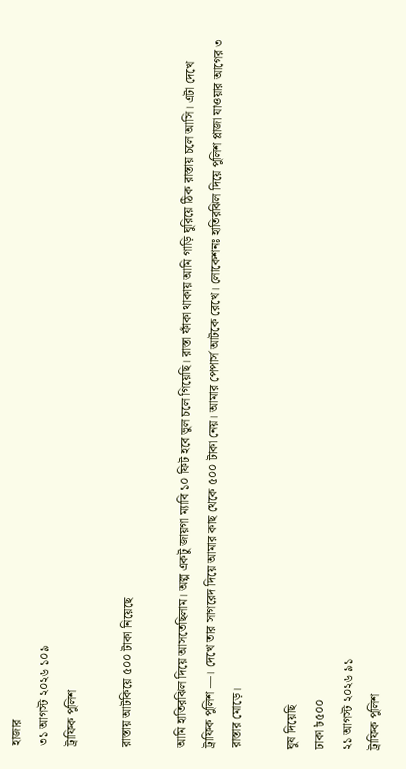হাজার
৩১ আগস্ট ২০২৬ ১০৯
ট্রাফিক পুলিশ

রাস্তায় আটকিয়ে ৫০০ টাকা নিয়েছে

আমি হাতিরঝিল দিয়ে আসতেছিলাম। অল্প একটু জায়গা ম্যাবি ১০ ফিট হবে ভুল চলে গিয়েছি। রাস্তা ফাঁকা থাকায় আমি গাড়ি ঘুরিয়ে ঠিক রাস্তায় চলে আসি। এটা দেখে ট্রাফিক পুলিশ —। দেখে তার সাগরেদ দিয়ে আমার কাছ থেকে ৫০০ টাকা নেয়। আমার পেপার্স আটকে রেখে। লোকেশনঃ হাতিরঝিল দিয়ে পুলিশ প্লাজা যাওয়ার আগের ৩ রাস্তার মোড়ে।

ঘুষ দিয়েছি
ঢাকা ৳৫০০
২১ আগস্ট ২০২৬ ৯১
ট্রাফিক পুলিশ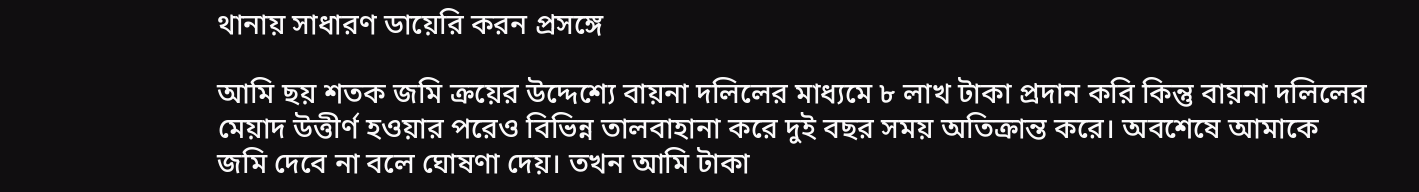থানায় সাধারণ ডায়েরি করন প্রসঙ্গে

আমি ছয় শতক জমি ক্রয়ের উদ্দেশ্যে বায়না দলিলের মাধ্যমে ৮ লাখ টাকা প্রদান করি কিন্তু বায়না দলিলের মেয়াদ উত্তীর্ণ হওয়ার পরেও বিভিন্ন তালবাহানা করে দুই বছর সময় অতিক্রান্ত করে। অবশেষে আমাকে জমি দেবে না বলে ঘোষণা দেয়। তখন আমি টাকা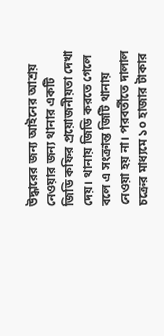উদ্ধারের জন্য আইনের আশ্রয় নেওয়ার জন্য থানার একটি জিডি কফির প্রয়োজনীয়তা দেখা দেয়। থানায় জিডি করতে গেলে বলে এ সংক্রান্ত জিটি থানায় নেওয়া হয় না। পরবর্তীতে দালাল চক্রের মাধ্যমে ১০ হাজার টাকার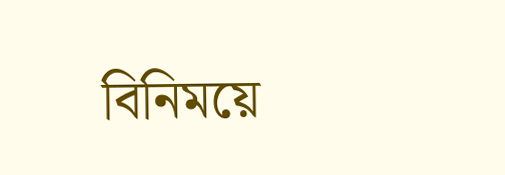বিনিময়ে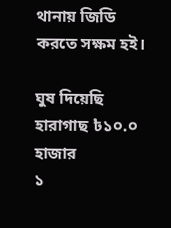থানায় জিডি করতে সক্ষম হই।

ঘুষ দিয়েছি
হারাগাছ ৳১০.০ হাজার
১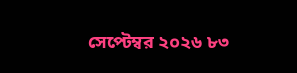সেপ্টেম্বর ২০২৬ ৮৩